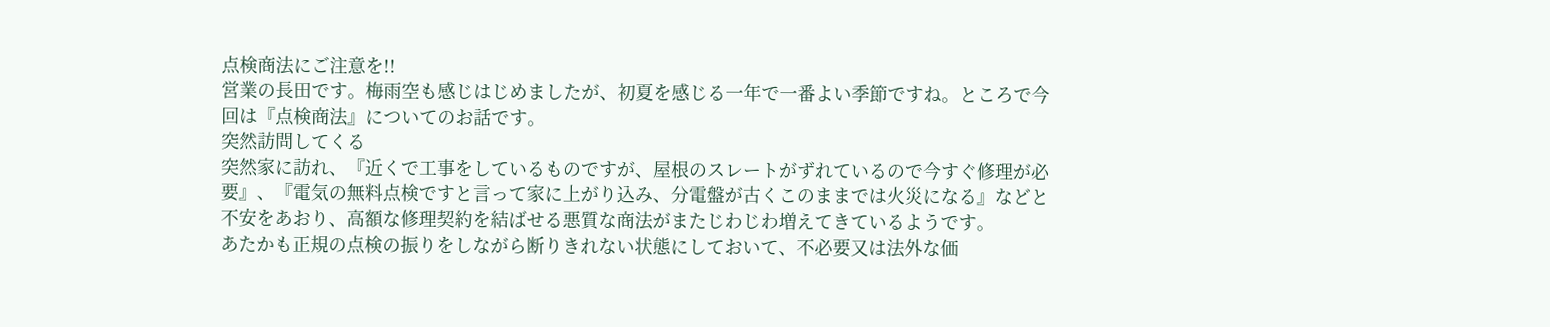点検商法にご注意を!!
営業の長田です。梅雨空も感じはじめましたが、初夏を感じる一年で一番よい季節ですね。ところで今回は『点検商法』についてのお話です。
突然訪問してくる
突然家に訪れ、『近くで工事をしているものですが、屋根のスレートがずれているので今すぐ修理が必要』、『電気の無料点検ですと言って家に上がり込み、分電盤が古くこのままでは火災になる』などと不安をあおり、高額な修理契約を結ばせる悪質な商法がまたじわじわ増えてきているようです。
あたかも正規の点検の振りをしながら断りきれない状態にしておいて、不必要又は法外な価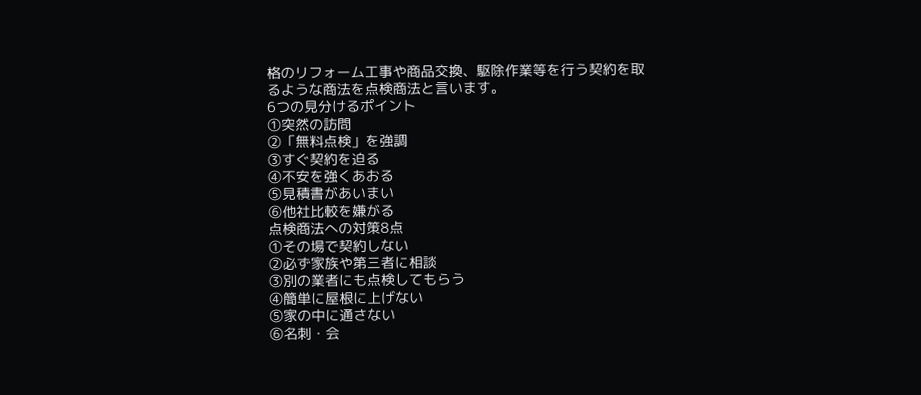格のリフォーム工事や商品交換、駆除作業等を行う契約を取るような商法を点検商法と言います。
6つの見分けるポイント
①突然の訪問
②「無料点検」を強調
③すぐ契約を迫る
④不安を強くあおる
⑤見積書があいまい
⑥他社比較を嫌がる
点検商法への対策8点
①その場で契約しない
②必ず家族や第三者に相談
③別の業者にも点検してもらう
④簡単に屋根に上げない
⑤家の中に通さない
⑥名刺・会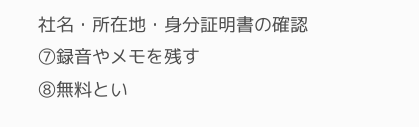社名・所在地・身分証明書の確認
⑦録音やメモを残す
⑧無料とい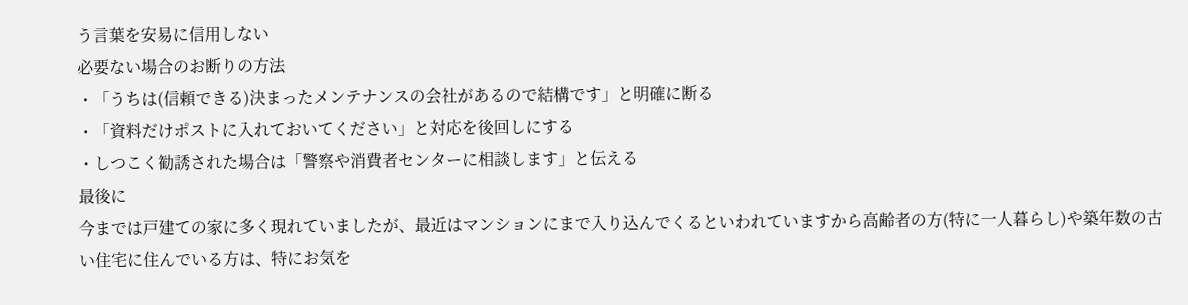う言葉を安易に信用しない
必要ない場合のお断りの方法
・「うちは(信頼できる)決まったメンテナンスの会社があるので結構です」と明確に断る
・「資料だけポストに入れておいてください」と対応を後回しにする
・しつこく勧誘された場合は「警察や消費者センターに相談します」と伝える
最後に
今までは戸建ての家に多く現れていましたが、最近はマンションにまで入り込んでくるといわれていますから高齢者の方(特に一人暮らし)や築年数の古い住宅に住んでいる方は、特にお気を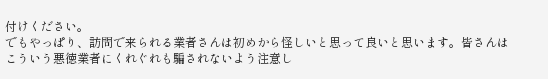付けください。
でもやっぱり、訪問で来られる業者さんは初めから怪しいと思って良いと思います。皆さんはこういう悪徳業者にくれぐれも騙されないよう注意し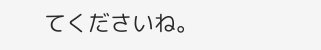てくださいね。